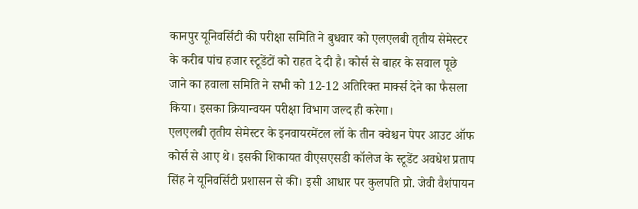कानपुर यूनिवर्सिटी की परीक्षा समिति ने बुधवार को एलएलबी तृतीय सेमेस्टर के करीब पांच हजार स्टूडेंटों को राहत दे दी है। कोर्स से बाहर के सवाल पूछे जाने का हवाला समिति ने सभी को 12-12 अतिरिक्त मार्क्स देने का फैसला किया। इसका क्रियान्वयन परीक्षा विभाग जल्द ही करेगा।
एलएलबी तृतीय सेमेस्टर के इनवायरमेंटल लॉ के तीन क्वेश्चन पेपर आउट ऑफ कोर्स से आए थे। इसकी शिकायत वीएसएसडी कॉलेज के स्टूडेंट अवधेश प्रताप सिंह ने यूनिवर्सिटी प्रशासन से की। इसी आधार पर कुलपति प्रो. जेवी वैशंपायन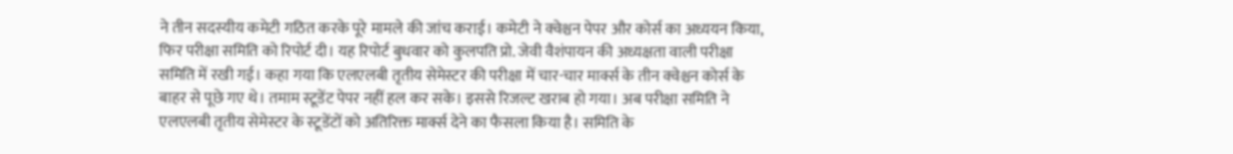ने तीन सदस्यीय कमेटी गठित करके पूरे मामले की जांच कराई। कमेटी ने क्वेश्चन पेपर और कोर्स का अध्ययन किया, फिर परीक्षा समिति को रिपोर्ट दी। यह रिपोर्ट बुधवार को कुलपति प्रो. जेवी वैशंपायन की अध्यक्षता वाली परीक्षा समिति में रखी गई। कहा गया कि एलएलबी तृतीय सेमेस्टर की परीक्षा में चार-चार मार्क्स के तीन क्वेश्चन कोर्स के बाहर से पूछे गए थे। तमाम स्टूडेंट पेपर नहीं हल कर सके। इससे रिजल्ट खराब हो गया। अब परीक्षा समिति ने एलएलबी तृतीय सेमेस्टर के स्टूडेंटों को अतिरिक्त मार्क्स देने का फैसला किया है। समिति के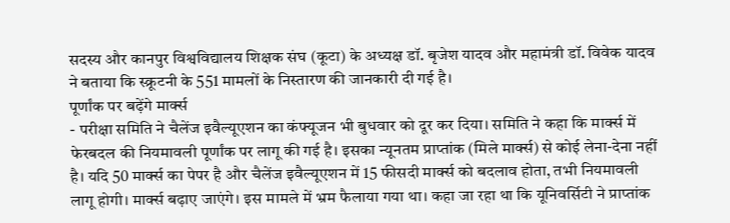सदस्य और कानपुर विश्वविद्यालय शिक्षक संघ (कूटा) के अध्यक्ष डॉ. बृजेश यादव और महामंत्री डॉ. विवेक यादव ने बताया कि स्क्रूटनी के 551 मामलों के निस्तारण की जानकारी दी गई है।
पूर्णांक पर बढ़ेंगे मार्क्स
- परीक्षा समिति ने चैलेंज इवैल्यूएशन का कंफ्यूजन भी बुधवार को दूर कर दिया। समिति ने कहा कि मार्क्स में फेरबदल की नियमावली पूर्णांक पर लागू की गई है। इसका न्यूनतम प्राप्तांक (मिले मार्क्स) से कोई लेना-देना नहीं है। यदि 50 मार्क्स का पेपर है और चैलेंज इवैल्यूएशन में 15 फीसदी मार्क्स को बदलाव होता, तभी नियमावली लागू होगी। मार्क्स बढ़ाए जाएंगे। इस मामले में भ्रम फैलाया गया था। कहा जा रहा था कि यूनिवर्सिटी ने प्राप्तांक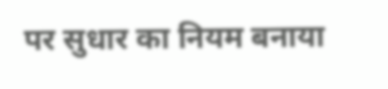पर सुधार का नियम बनाया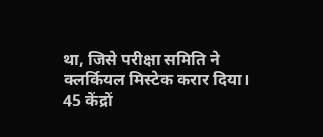था, जिसे परीक्षा समिति ने क्लर्कियल मिस्टेक करार दिया।
45 केंद्रों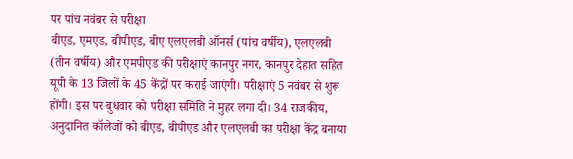पर पांच नवंबर से परीक्षा
बीएड, एमएड, बीपीएड, बीए एलएलबी ऑनर्स (पांच वर्षीय), एलएलबी (तीन वर्षीय) और एमपीएड की परीक्षाएं कानपुर नगर, कानपुर देहात सहित यूपी के 13 जिलों के 45 केंद्रों पर कराई जाएंगी। परीक्षाएं 5 नवंबर से शुरू होंगी। इस पर बुधवार को परीक्षा समिति ने मुहर लगा दी। 34 राजकीय, अनुदानित कॉलेजों को बीएड, बीपीएड और एलएलबी का परीक्षा केंद्र बनाया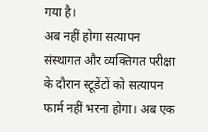गया है।
अब नहीं होगा सत्यापन
संस्थागत और व्यक्तिगत परीक्षा के दौरान स्टूडेंटों को सत्यापन फार्म नहीं भरना होगा। अब एक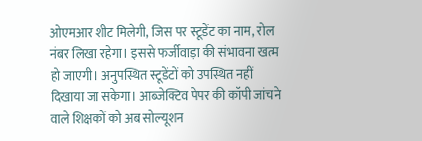ओएमआर शीट मिलेगी, जिस पर स्टूडेंट का नाम, रोल नंबर लिखा रहेगा। इससे फर्जीवाड़ा की संभावना खत्म हो जाएगी। अनुपस्थित स्टूडेंटों को उपस्थित नहीं दिखाया जा सकेगा। आब्जेक्टिव पेपर की कॉपी जांचने वाले शिक्षकों को अब सोल्यूशन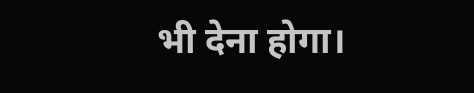भी देना होगा।